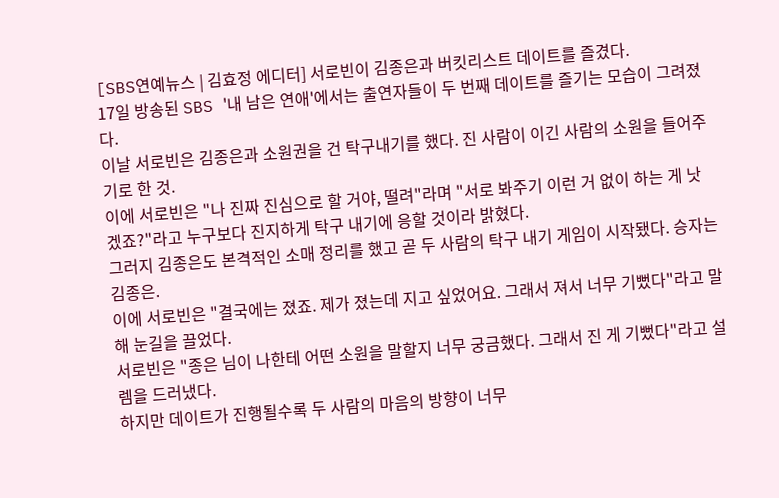[SBS연예뉴스 | 김효정 에디터] 서로빈이 김종은과 버킷리스트 데이트를 즐겼다.
17일 방송된 SBS '내 남은 연애'에서는 출연자들이 두 번째 데이트를 즐기는 모습이 그려졌다.
이날 서로빈은 김종은과 소원권을 건 탁구내기를 했다. 진 사람이 이긴 사람의 소원을 들어주기로 한 것.
이에 서로빈은 "나 진짜 진심으로 할 거야, 떨려"라며 "서로 봐주기 이런 거 없이 하는 게 낫겠죠?"라고 누구보다 진지하게 탁구 내기에 응할 것이라 밝혔다.
그러지 김종은도 본격적인 소매 정리를 했고 곧 두 사람의 탁구 내기 게임이 시작됐다. 승자는 김종은.
이에 서로빈은 "결국에는 졌죠. 제가 졌는데 지고 싶었어요. 그래서 져서 너무 기뻤다"라고 말해 눈길을 끌었다.
서로빈은 "종은 님이 나한테 어떤 소원을 말할지 너무 궁금했다. 그래서 진 게 기뻤다"라고 설렘을 드러냈다.
하지만 데이트가 진행될수록 두 사람의 마음의 방향이 너무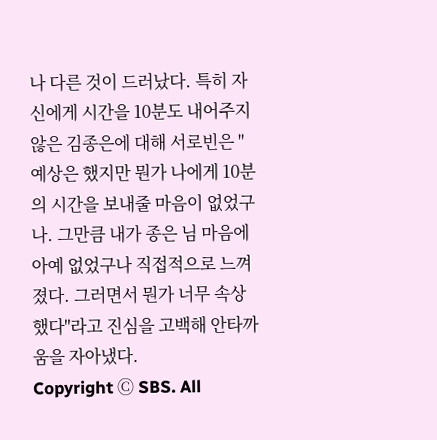나 다른 것이 드러났다. 특히 자신에게 시간을 10분도 내어주지 않은 김종은에 대해 서로빈은 "예상은 했지만 뭔가 나에게 10분의 시간을 보내줄 마음이 없었구나. 그만큼 내가 종은 님 마음에 아예 없었구나 직접적으로 느껴졌다. 그러면서 뭔가 너무 속상했다"라고 진심을 고백해 안타까움을 자아냈다.
Copyright Ⓒ SBS. All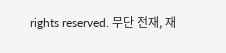rights reserved. 무단 전재, 재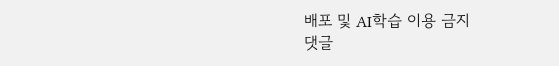배포 및 AI학습 이용 금지
댓글